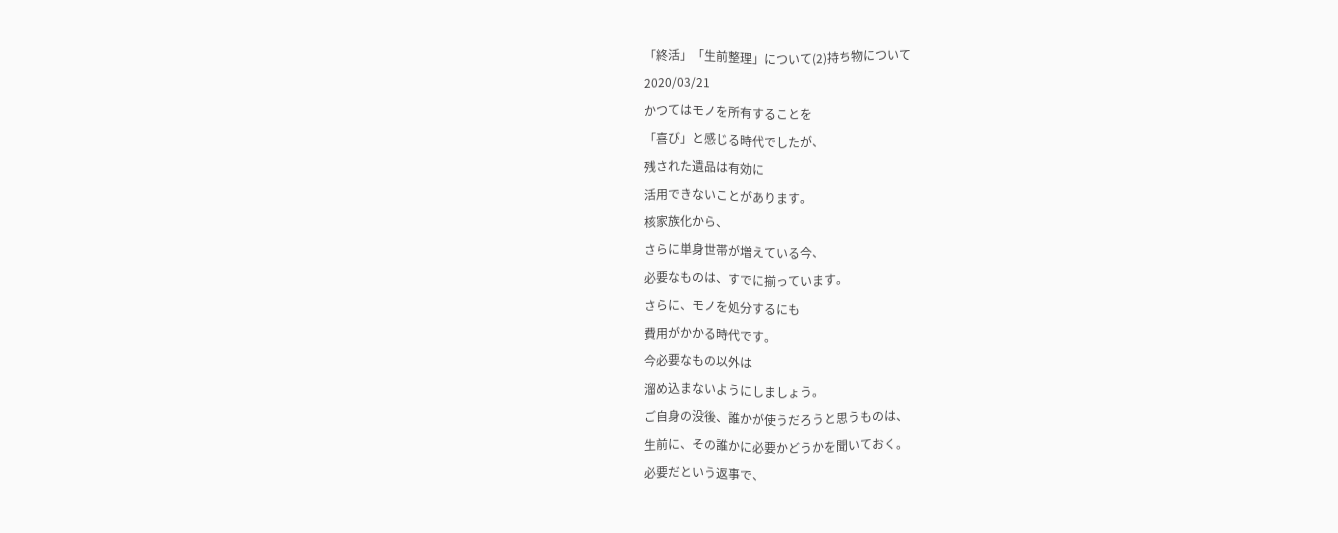「終活」「生前整理」について(2)持ち物について
2020/03/21
かつてはモノを所有することを
「喜び」と感じる時代でしたが、
残された遺品は有効に
活用できないことがあります。
核家族化から、
さらに単身世帯が増えている今、
必要なものは、すでに揃っています。
さらに、モノを処分するにも
費用がかかる時代です。
今必要なもの以外は
溜め込まないようにしましょう。
ご自身の没後、誰かが使うだろうと思うものは、
生前に、その誰かに必要かどうかを聞いておく。
必要だという返事で、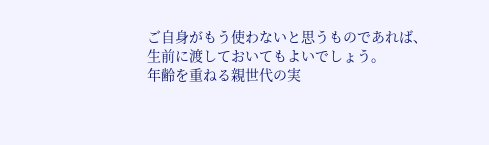ご自身がもう使わないと思うものであれば、
生前に渡しておいてもよいでしょう。
年齢を重ねる親世代の実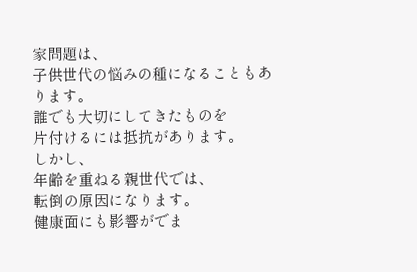家問題は、
子供世代の悩みの種になることもあります。
誰でも大切にしてきたものを
片付けるには抵抗があります。
しかし、
年齢を重ねる親世代では、
転倒の原因になります。
健康面にも影響がでま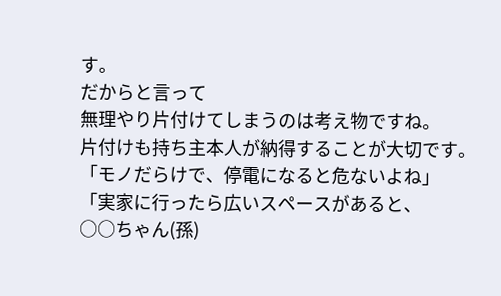す。
だからと言って
無理やり片付けてしまうのは考え物ですね。
片付けも持ち主本人が納得することが大切です。
「モノだらけで、停電になると危ないよね」
「実家に行ったら広いスペースがあると、
○○ちゃん(孫)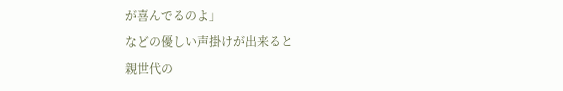が喜んでるのよ」
などの優しい声掛けが出来ると
親世代の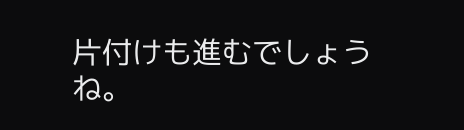片付けも進むでしょうね。